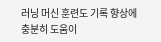러닝 머신 훈련도 기록 향상에 충분히 도움이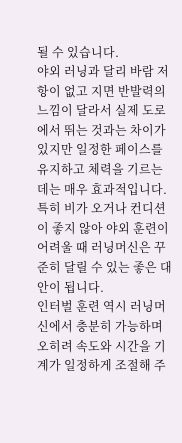될 수 있습니다.
야외 러닝과 달리 바람 저항이 없고 지면 반발력의 느낌이 달라서 실제 도로에서 뛰는 것과는 차이가 있지만 일정한 페이스를 유지하고 체력을 기르는 데는 매우 효과적입니다.
특히 비가 오거나 컨디션이 좋지 않아 야외 훈련이 어려울 때 러닝머신은 꾸준히 달릴 수 있는 좋은 대안이 됩니다.
인터벌 훈련 역시 러닝머신에서 충분히 가능하며 오히려 속도와 시간을 기계가 일정하게 조절해 주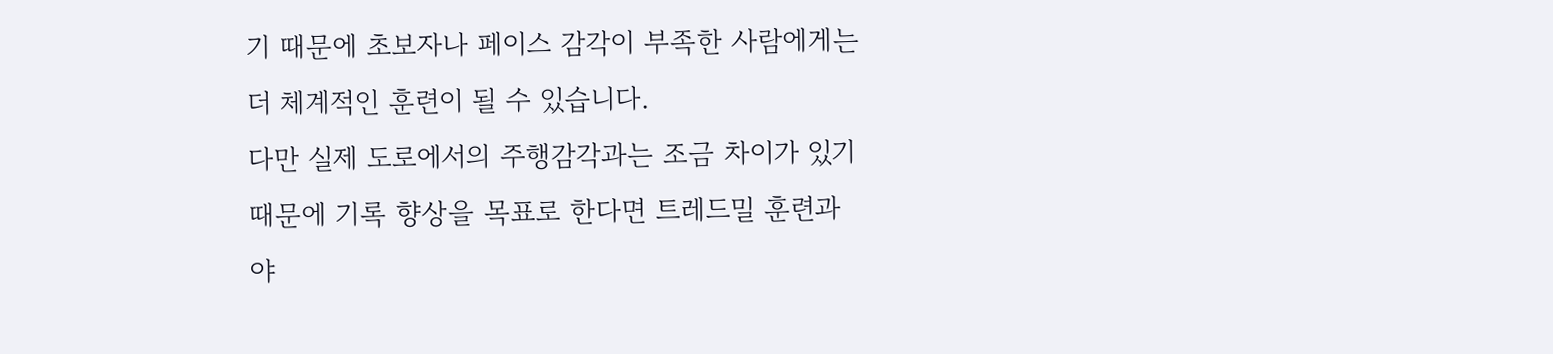기 때문에 초보자나 페이스 감각이 부족한 사람에게는 더 체계적인 훈련이 될 수 있습니다.
다만 실제 도로에서의 주행감각과는 조금 차이가 있기 때문에 기록 향상을 목표로 한다면 트레드밀 훈련과 야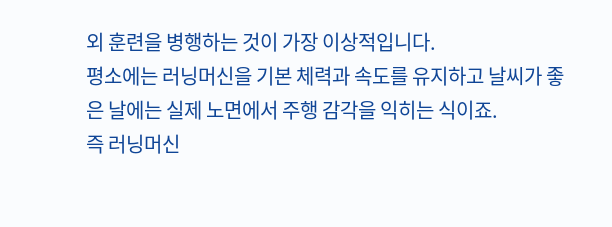외 훈련을 병행하는 것이 가장 이상적입니다.
평소에는 러닝머신을 기본 체력과 속도를 유지하고 날씨가 좋은 날에는 실제 노면에서 주행 감각을 익히는 식이죠.
즉 러닝머신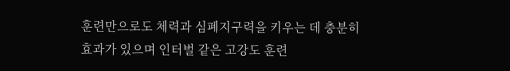훈련만으로도 체력과 심폐지구력을 키우는 데 충분히 효과가 있으며 인터벌 같은 고강도 훈련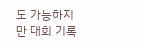도 가능하지만 대회 기록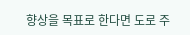향상을 목표로 한다면 도로 주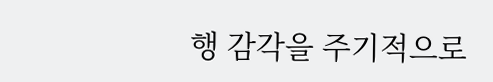행 감각을 주기적으로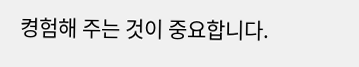켱험해 주는 것이 중요합니다.